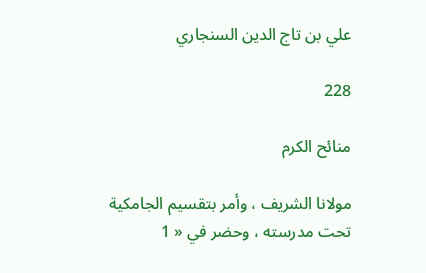علي بن تاج الدين السنجاري

228

منائح الكرم

مولانا الشريف ، وأمر بتقسيم الجامكية تحت مدرسته ، وحضر في « 1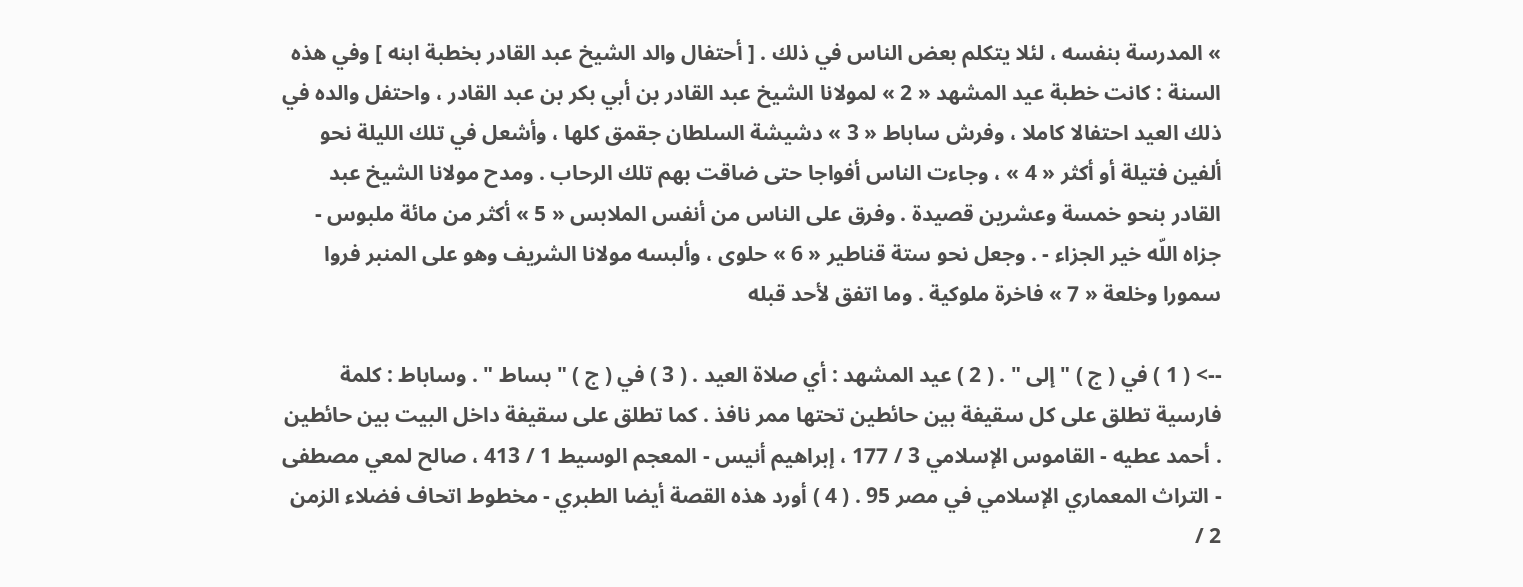» المدرسة بنفسه ، لئلا يتكلم بعض الناس في ذلك . [ أحتفال والد الشيخ عبد القادر بخطبة ابنه ] وفي هذه السنة : كانت خطبة عيد المشهد « 2 » لمولانا الشيخ عبد القادر بن أبي بكر بن عبد القادر ، واحتفل والده في ذلك العيد احتفالا كاملا ، وفرش ساباط « 3 » دشيشة السلطان جقمق كلها ، وأشعل في تلك الليلة نحو ألفين فتيلة أو أكثر « 4 » ، وجاءت الناس أفواجا حتى ضاقت بهم تلك الرحاب . ومدح مولانا الشيخ عبد القادر بنحو خمسة وعشرين قصيدة . وفرق على الناس من أنفس الملابس « 5 » أكثر من مائة ملبوس - جزاه اللّه خير الجزاء - . وجعل نحو ستة قناطير « 6 » حلوى ، وألبسه مولانا الشريف وهو على المنبر فروا سمورا وخلعة « 7 » فاخرة ملوكية . وما اتفق لأحد قبله

--> ( 1 ) في ( ج ) " إلى " . ( 2 ) عيد المشهد : أي صلاة العيد . ( 3 ) في ( ج ) " بساط " . وساباط : كلمة فارسية تطلق على كل سقيفة بين حائطين تحتها ممر نافذ . كما تطلق على سقيفة داخل البيت بين حائطين . أحمد عطيه - القاموس الإسلامي 3 / 177 ، إبراهيم أنيس - المعجم الوسيط 1 / 413 ، صالح لمعي مصطفى - التراث المعماري الإسلامي في مصر 95 . ( 4 ) أورد هذه القصة أيضا الطبري - مخطوط اتحاف فضلاء الزمن 2 /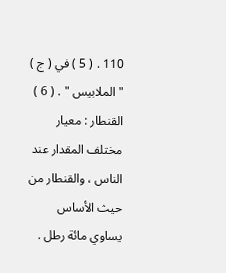110 . ( 5 ) في ( ج ) " الملابيس " . ( 6 ) القنطار : معيار مختلف المقدار عند الناس ، والقنطار من حيث الأساس يساوي مائة رطل .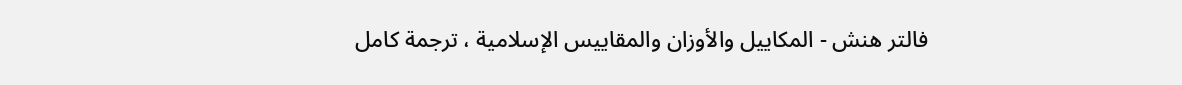فالتر هنش - المكاييل والأوزان والمقاييس الإسلامية ، ترجمة كامل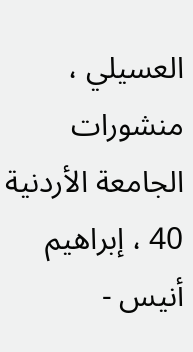العسيلي ، منشورات الجامعة الأردنية 40 ، إبراهيم أنيس -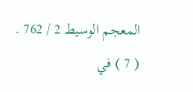المعجم الوسيط 2 / 762 . ( 7 ) في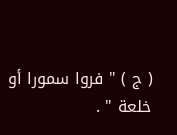( ج ) " فروا سمورا أو خلعة " .